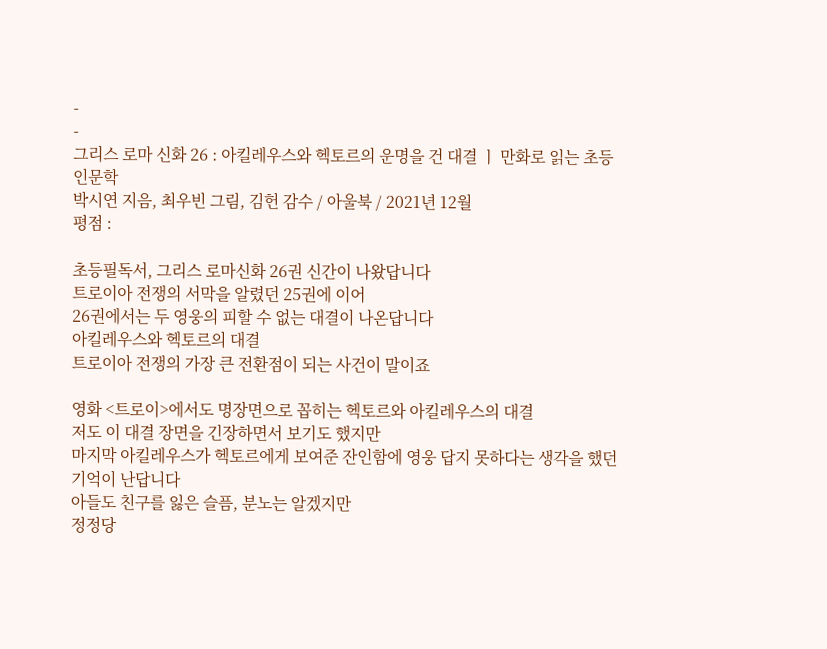-
-
그리스 로마 신화 26 : 아킬레우스와 헥토르의 운명을 건 대결 ㅣ 만화로 읽는 초등 인문학
박시연 지음, 최우빈 그림, 김헌 감수 / 아울북 / 2021년 12월
평점 :

초등필독서, 그리스 로마신화 26권 신간이 나왔답니다
트로이아 전쟁의 서막을 알렸던 25권에 이어
26권에서는 두 영웅의 피할 수 없는 대결이 나온답니다
아킬레우스와 헥토르의 대결
트로이아 전쟁의 가장 큰 전환점이 되는 사건이 말이죠

영화 <트로이>에서도 명장면으로 꼽히는 헥토르와 아킬레우스의 대결
저도 이 대결 장면을 긴장하면서 보기도 했지만
마지막 아킬레우스가 헥토르에게 보여준 잔인함에 영웅 답지 못하다는 생각을 했던 기억이 난답니다
아들도 친구를 잃은 슬픔, 분노는 알겠지만
정정당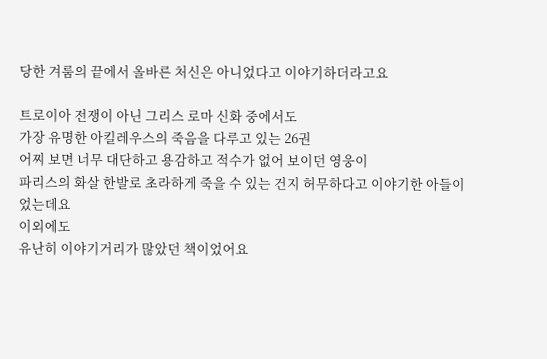당한 겨룸의 끝에서 올바른 처신은 아니었다고 이야기하더라고요

트로이아 전쟁이 아닌 그리스 로마 신화 중에서도
가장 유명한 아킬레우스의 죽음을 다루고 있는 26권
어찌 보면 너무 대단하고 용감하고 적수가 없어 보이던 영웅이
파리스의 화살 한발로 초라하게 죽을 수 있는 건지 허무하다고 이야기한 아들이었는데요
이외에도
유난히 이야기거리가 많았던 책이었어요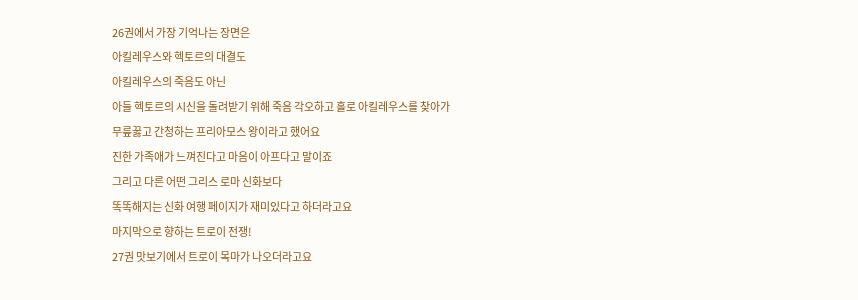26권에서 가장 기억나는 장면은
아킬레우스와 헥토르의 대결도
아킬레우스의 죽음도 아닌
아들 헥토르의 시신을 돌려받기 위해 죽음 각오하고 홀로 아킬레우스를 찾아가
무릎꿇고 간청하는 프리아모스 왕이라고 했어요
진한 가족애가 느껴진다고 마음이 아프다고 말이죠
그리고 다른 어떤 그리스 로마 신화보다
똑똑해지는 신화 여행 페이지가 재미있다고 하더라고요
마지막으로 향하는 트로이 전쟁!
27권 맛보기에서 트로이 목마가 나오더라고요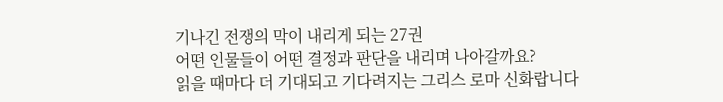기나긴 전쟁의 막이 내리게 되는 27권
어떤 인물들이 어떤 결정과 판단을 내리며 나아갈까요?
읽을 때마다 더 기대되고 기다려지는 그리스 로마 신화랍니다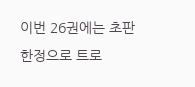이번 26권에는 초판 한정으로 트로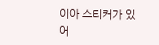이아 스티커가 있어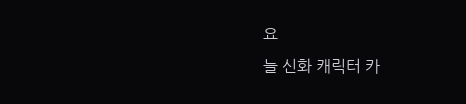요
늘 신화 캐릭터 카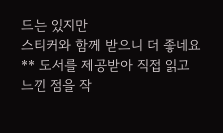드는 있지만
스티커와 함께 받으니 더 좋네요
** 도서를 제공받아 직접 읽고 느낀 점을 작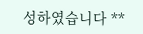성하였습니다 **